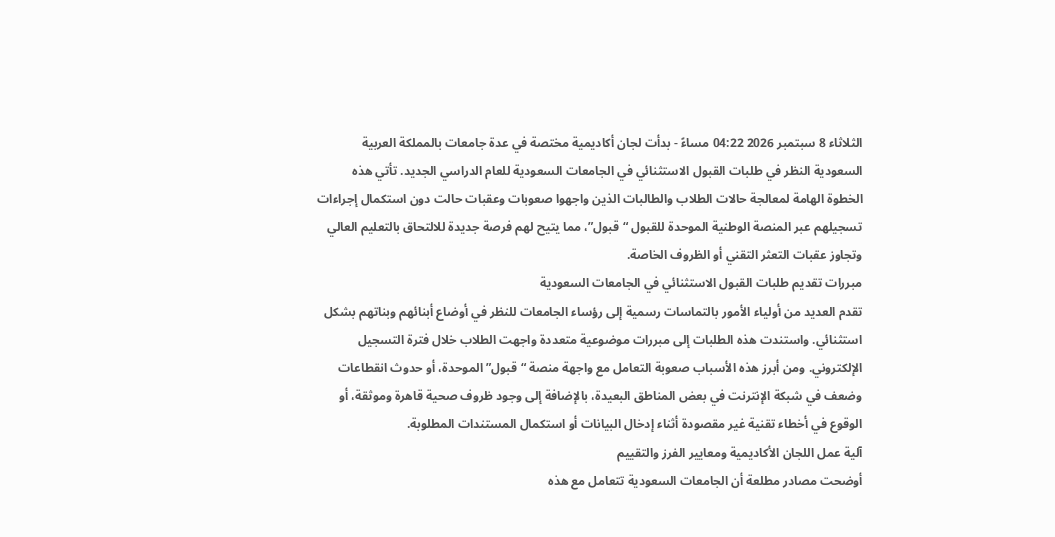الثلاثاء 8 سبتمبر 2026 04:22 مساءً - بدأت لجان أكاديمية مختصة في عدة جامعات بالمملكة العربية السعودية النظر في طلبات القبول الاستثنائي في الجامعات السعودية للعام الدراسي الجديد. تأتي هذه الخطوة الهامة لمعالجة حالات الطلاب والطالبات الذين واجهوا صعوبات وعقبات حالت دون استكمال إجراءات تسجيلهم عبر المنصة الوطنية الموحدة للقبول “قبول”، مما يتيح لهم فرصة جديدة للالتحاق بالتعليم العالي وتجاوز عقبات التعثر التقني أو الظروف الخاصة.
مبررات تقديم طلبات القبول الاستثنائي في الجامعات السعودية
تقدم العديد من أولياء الأمور بالتماسات رسمية إلى رؤساء الجامعات للنظر في أوضاع أبنائهم وبناتهم بشكل استثنائي. واستندت هذه الطلبات إلى مبررات موضوعية متعددة واجهت الطلاب خلال فترة التسجيل الإلكتروني. ومن أبرز هذه الأسباب صعوبة التعامل مع واجهة منصة “قبول” الموحدة، أو حدوث انقطاعات وضعف في شبكة الإنترنت في بعض المناطق البعيدة، بالإضافة إلى وجود ظروف صحية قاهرة وموثقة، أو الوقوع في أخطاء تقنية غير مقصودة أثناء إدخال البيانات أو استكمال المستندات المطلوبة.
آلية عمل اللجان الأكاديمية ومعايير الفرز والتقييم
أوضحت مصادر مطلعة أن الجامعات السعودية تتعامل مع هذه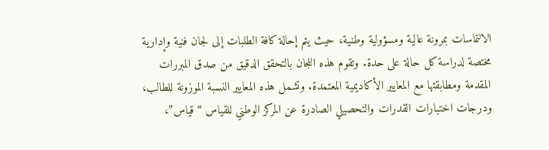الالتماسات بمرونة عالية ومسؤولية وطنية، حيث يتم إحالة كافة الطلبات إلى لجان فنية وإدارية مختصة لدراسة كل حالة على حدة. وتقوم هذه اللجان بالتحقق الدقيق من صدق المبررات المقدمة ومطابقتها مع المعايير الأكاديمية المعتمدة. وتشمل هذه المعايير النسبة الموزونة للطالب، ودرجات اختبارات القدرات والتحصيلي الصادرة عن المركز الوطني للقياس “قياس”،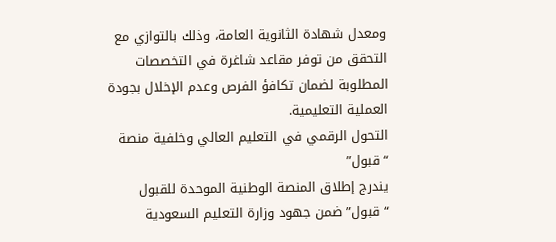ومعدل شهادة الثانوية العامة، وذلك بالتوازي مع التحقق من توفر مقاعد شاغرة في التخصصات المطلوبة لضمان تكافؤ الفرص وعدم الإخلال بجودة العملية التعليمية.
التحول الرقمي في التعليم العالي وخلفية منصة “قبول”
يندرج إطلاق المنصة الوطنية الموحدة للقبول “قبول” ضمن جهود وزارة التعليم السعودية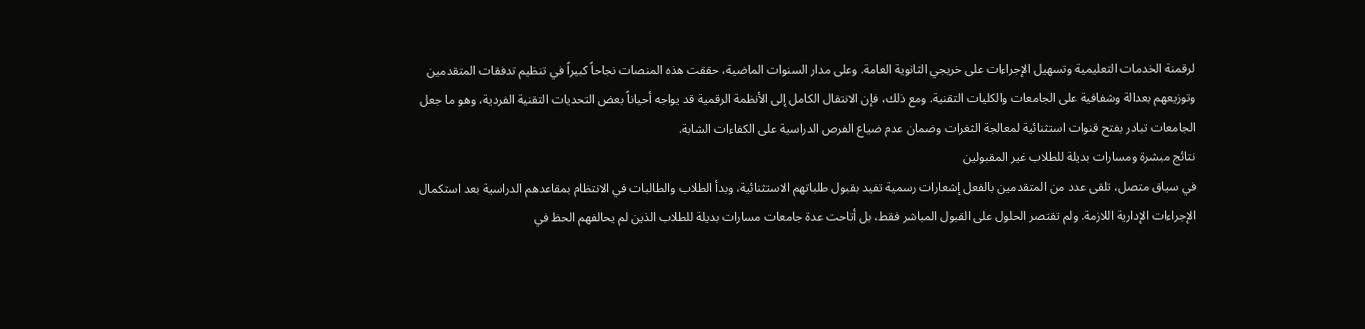لرقمنة الخدمات التعليمية وتسهيل الإجراءات على خريجي الثانوية العامة. وعلى مدار السنوات الماضية، حققت هذه المنصات نجاحاً كبيراً في تنظيم تدفقات المتقدمين وتوزيعهم بعدالة وشفافية على الجامعات والكليات التقنية. ومع ذلك، فإن الانتقال الكامل إلى الأنظمة الرقمية قد يواجه أحياناً بعض التحديات التقنية الفردية، وهو ما جعل الجامعات تبادر بفتح قنوات استثنائية لمعالجة الثغرات وضمان عدم ضياع الفرص الدراسية على الكفاءات الشابة.
نتائج مبشرة ومسارات بديلة للطلاب غير المقبولين
في سياق متصل، تلقى عدد من المتقدمين بالفعل إشعارات رسمية تفيد بقبول طلباتهم الاستثنائية، وبدأ الطلاب والطالبات في الانتظام بمقاعدهم الدراسية بعد استكمال الإجراءات الإدارية اللازمة. ولم تقتصر الحلول على القبول المباشر فقط، بل أتاحت عدة جامعات مسارات بديلة للطلاب الذين لم يحالفهم الحظ في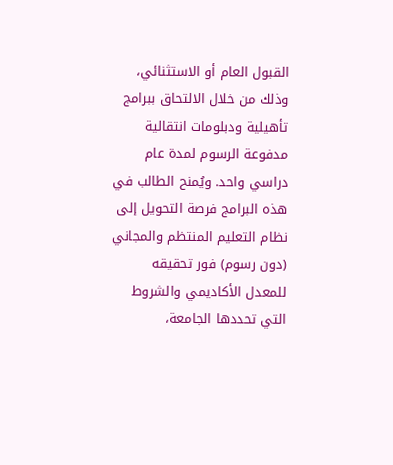القبول العام أو الاستثنائي، وذلك من خلال الالتحاق ببرامج تأهيلية ودبلومات انتقالية مدفوعة الرسوم لمدة عام دراسي واحد. ويُمنح الطالب في هذه البرامج فرصة التحويل إلى نظام التعليم المنتظم والمجاني (دون رسوم) فور تحقيقه للمعدل الأكاديمي والشروط التي تحددها الجامعة،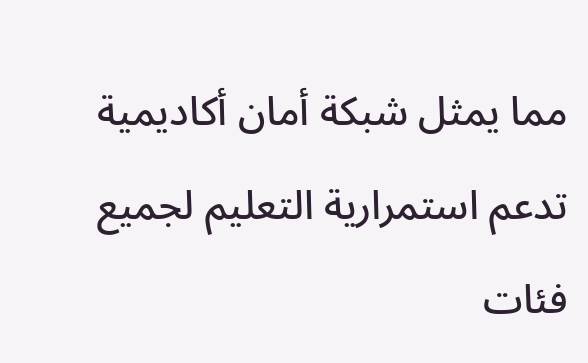مما يمثل شبكة أمان أكاديمية تدعم استمرارية التعليم لجميع فئات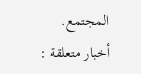المجتمع.
أخبار متعلقة :